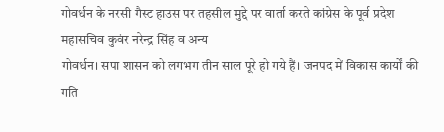गोवर्धन के नरसी गैस्ट हाउस पर तहसील मुद्दे पर वार्ता करते कांग्रेस के पूर्व प्रदेश महासचिव कुवंर नरेन्द्र सिंह व अन्य
गोवर्धन। सपा शासन को लगभग तीन साल पूरे हो गये हैं। जनपद में विकास कार्यों की गति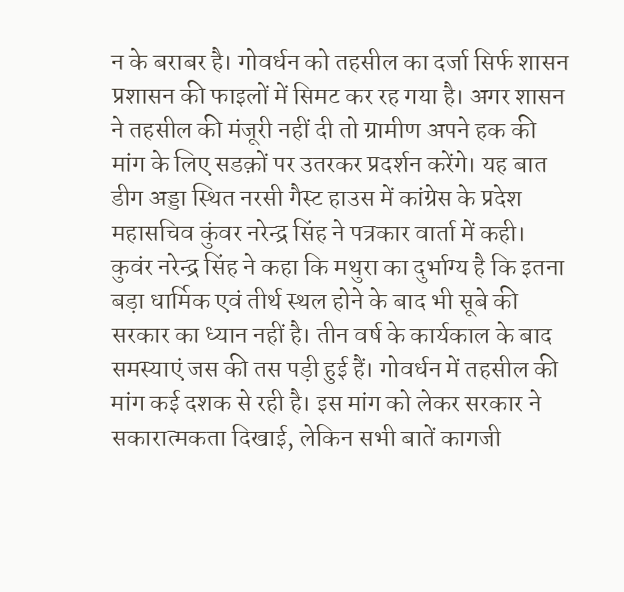न के बराबर है। गोवर्धन को तहसील का दर्जा सिर्फ शासन प्रशासन की फाइलों में सिमट कर रह गया है। अगर शासन ने तहसील की मंजूरी नहीं दी तो ग्रामीण अपने हक की मांग के लिए सडक़ों पर उतरकर प्रदर्शन करेंगे। यह बात डीग अड्डा स्थित नरसी गैस्ट हाउस में कांग्रेस के प्रदेश महासचिव कुंवर नरेन्द्र सिंह ने पत्रकार वार्ता में कही। कुवंर नरेन्द्र सिंह ने कहा कि मथुरा का दुर्भाग्य है कि इतना बड़ा धार्मिक एवं तीर्थ स्थल होने के बाद भी सूबे की सरकार का ध्यान नहीं है। तीन वर्ष के कार्यकाल के बाद समस्याएं जस की तस पड़ी हुई हैं। गोवर्धन में तहसील की मांग कई दशक से रही है। इस मांग को लेकर सरकार ने सकारात्मकता दिखाई, लेकिन सभी बातें कागजी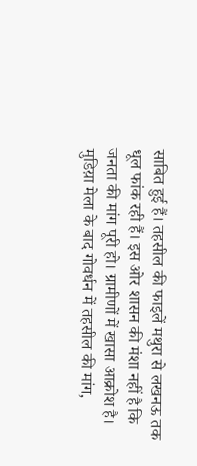साबित हुई हैं। तहसील की फाइलें मथुरा से लखनऊ तक धूल फांक रही हैं। इस ओर शासन की मंशा नहीं है कि जनता की मांग पूरी हो। ग्रामीणों में खासा आक्रोश है। मुडिय़ा मेला के बाद गोवर्धन में तहसील की मांग,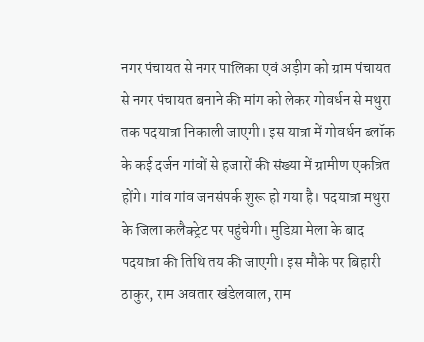नगर पंचायत से नगर पालिका एवं अड़ीग को ग्राम पंचायत से नगर पंचायत बनाने की मांग को लेकर गोवर्धन से मथुरा तक पदयात्रा निकाली जाएगी। इस यात्रा में गोवर्धन ब्लॉक के कई दर्जन गांवों से हजारों की संख्या में ग्रामीण एकत्रित होंगे। गांव गांव जनसंपर्क शुरू हो गया है। पदयात्रा मथुरा के जिला कलैक्ट्रेट पर पहुंचेगी। मुडिय़ा मेला के बाद पदयात्रा की तिथि तय की जाएगी। इस मौके पर बिहारी ठाकुर, राम अवतार खंडेलवाल, राम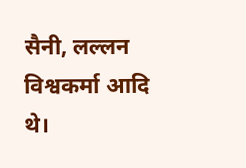सैनी, लल्लन विश्वकर्मा आदि थे।